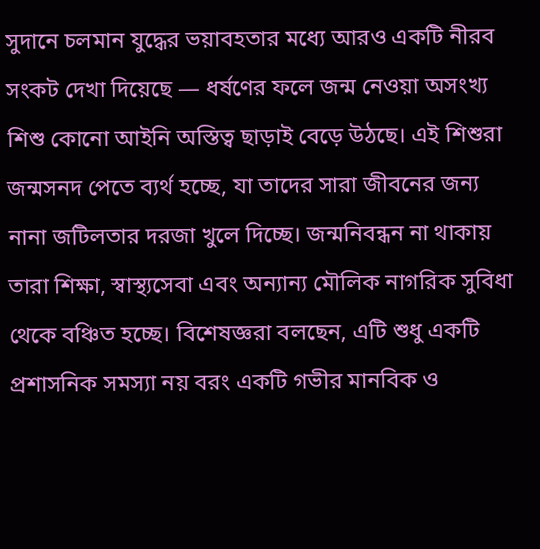সুদানে চলমান যুদ্ধের ভয়াবহতার মধ্যে আরও একটি নীরব সংকট দেখা দিয়েছে — ধর্ষণের ফলে জন্ম নেওয়া অসংখ্য শিশু কোনো আইনি অস্তিত্ব ছাড়াই বেড়ে উঠছে। এই শিশুরা জন্মসনদ পেতে ব্যর্থ হচ্ছে, যা তাদের সারা জীবনের জন্য নানা জটিলতার দরজা খুলে দিচ্ছে। জন্মনিবন্ধন না থাকায় তারা শিক্ষা, স্বাস্থ্যসেবা এবং অন্যান্য মৌলিক নাগরিক সুবিধা থেকে বঞ্চিত হচ্ছে। বিশেষজ্ঞরা বলছেন, এটি শুধু একটি প্রশাসনিক সমস্যা নয় বরং একটি গভীর মানবিক ও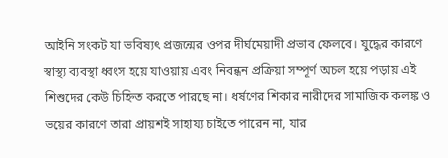আইনি সংকট যা ভবিষ্যৎ প্রজন্মের ওপর দীর্ঘমেয়াদী প্রভাব ফেলবে। যুদ্ধের কারণে স্বাস্থ্য ব্যবস্থা ধ্বংস হয়ে যাওয়ায় এবং নিবন্ধন প্রক্রিয়া সম্পূর্ণ অচল হয়ে পড়ায় এই শিশুদের কেউ চিহ্নিত করতে পারছে না। ধর্ষণের শিকার নারীদের সামাজিক কলঙ্ক ও ভয়ের কারণে তারা প্রায়শই সাহায্য চাইতে পারেন না, যার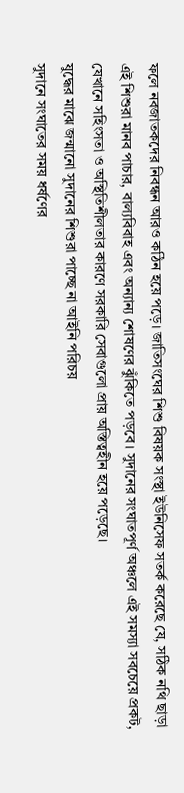ফলে নবজাতকদের নিবন্ধন আরও কঠিন হয়ে পড়ে। জাতিসংঘের শিশু বিষয়ক সংস্থা ইউনিসেফ সতর্ক করেছে যে, সঠিক নথি ছাড়া এই শিশুরা মানব পাচার, বাল্যবিবাহ এবং অন্যান্য শোষণের ঝুঁকিতে পড়বে। সুদানের সংঘাতপূর্ণ অঞ্চলে এই সমস্যা সবচেয়ে প্রকট, যেখানে সহিংসতা ও অস্থিতিশীলতার কারণে সরকারি সেবাগুলো প্রায় অস্তিত্বহীন হয়ে পড়েছে।
যুদ্ধের মাঝে জন্মানো সুদানের শিশুরা পাচ্ছে না আইনি পরিচয়
সুদানে সংঘাতের সময় ধর্ষণের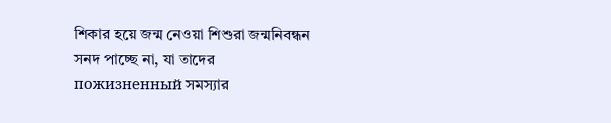শিকার হয়ে জন্ম নেওয়া শিশুরা জন্মনিবন্ধন সনদ পাচ্ছে না, যা তাদের пожизненный সমস্যার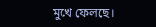মুখে ফেলছে।